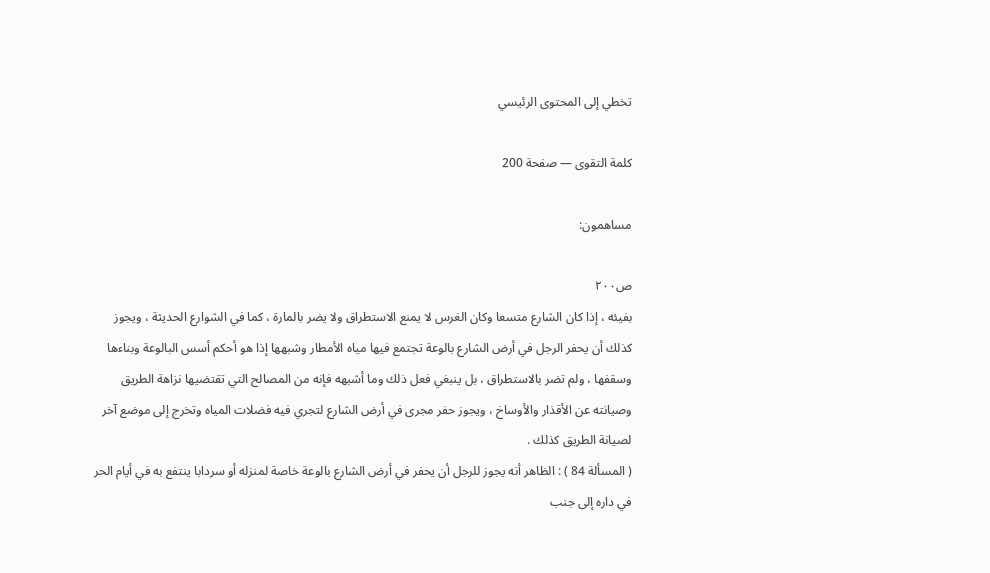تخطي إلى المحتوى الرئيسي

كلمة التقوى — صفحة 200

مساهمون:

ص٢٠٠
بفيئه ، إذا كان الشارع متسعا وكان الغرس لا يمنع الاستطراق ولا يضر بالمارة ، كما في الشوارع الحديثة ، ويجوز كذلك أن يحفر الرجل في أرض الشارع بالوعة تجتمع فيها مياه الأمطار وشبهها إذا هو أحكم أسس البالوعة وبناءها وسقفها ، ولم تضر بالاستطراق ، بل ينبغي فعل ذلك وما أشبهه فإنه من المصالح التي تقتضيها نزاهة الطريق وصيانته عن الأقذار والأوساخ ، ويجوز حفر مجرى في أرض الشارع لتجري فيه فضلات المياه وتخرج إلى موضع آخر لصيانة الطريق كذلك .
( المسألة 84 ) : الظاهر أنه يجوز للرجل أن يحفر في أرض الشارع بالوعة خاصة لمنزله أو سردابا ينتفع به في أيام الحر في داره إلى جنب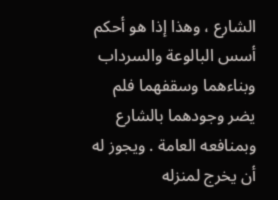الشارع ، وهذا إذا هو أحكم أسس البالوعة والسرداب وبناءهما وسقفهما فلم يضر وجودهما بالشارع وبمنافعه العامة . ويجوز له أن يخرج لمنزله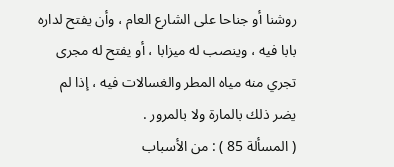روشنا أو جناحا على الشارع العام ، وأن يفتح لداره بابا فيه ، وينصب له ميزابا ، أو يفتح له مجرى تجري منه مياه المطر والغسالات فيه ، إذا لم يضر ذلك بالمارة ولا بالمرور .
( المسألة 85 ) : من الأسباب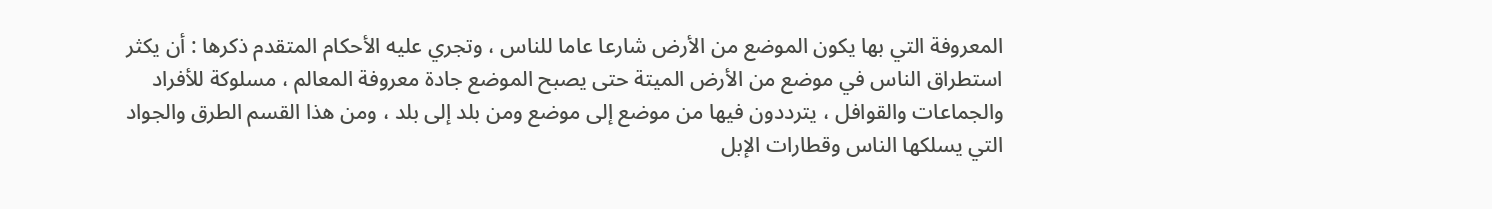المعروفة التي بها يكون الموضع من الأرض شارعا عاما للناس ، وتجري عليه الأحكام المتقدم ذكرها : أن يكثر استطراق الناس في موضع من الأرض الميتة حتى يصبح الموضع جادة معروفة المعالم ، مسلوكة للأفراد والجماعات والقوافل ، يترددون فيها من موضع إلى موضع ومن بلد إلى بلد ، ومن هذا القسم الطرق والجواد التي يسلكها الناس وقطارات الإبل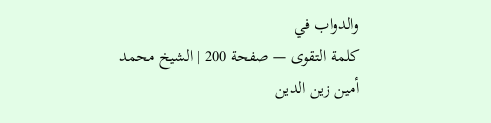والدواب في
كلمة التقوى — صفحة 200 | الشيخ محمد أمين زين الدين